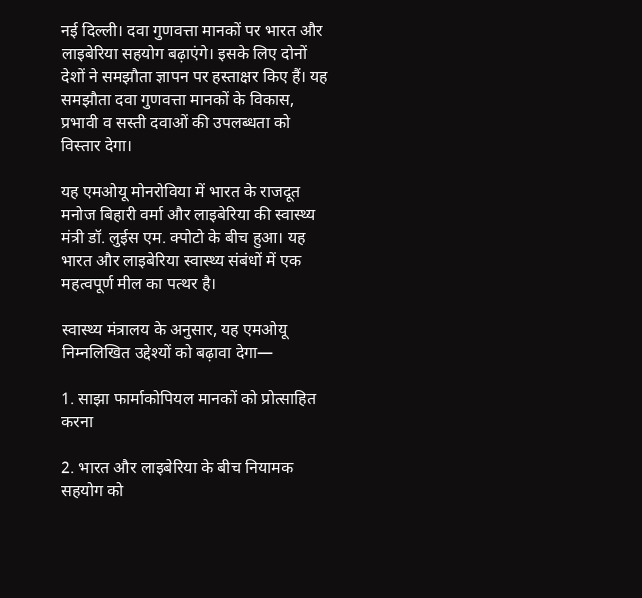नई दिल्ली। दवा गुणवत्ता मानकों पर भारत और लाइबेरिया सहयोग बढ़ाएंगे। इसके लिए दोनों देशों ने समझौता ज्ञापन पर हस्ताक्षर किए हैं। यह समझौता दवा गुणवत्ता मानकों के विकास, प्रभावी व सस्ती दवाओं की उपलब्धता को विस्तार देगा।

यह एमओयू मोनरोविया में भारत के राजदूत मनोज बिहारी वर्मा और लाइबेरिया की स्वास्थ्य मंत्री डॉ. लुईस एम. क्पोटो के बीच हुआ। यह भारत और लाइबेरिया स्वास्थ्य संबंधों में एक महत्वपूर्ण मील का पत्थर है।

स्वास्थ्य मंत्रालय के अनुसार, यह एमओयू निम्नलिखित उद्देश्यों को बढ़ावा देगा—

1. साझा फार्माकोपियल मानकों को प्रोत्साहित करना

2. भारत और लाइबेरिया के बीच नियामक सहयोग को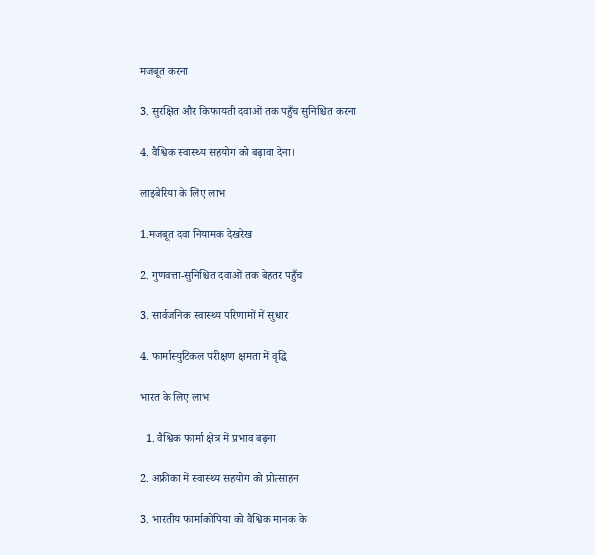मजबूत करना

3. सुरक्षित और किफायती दवाओं तक पहुँच सुनिश्चित करना

4. वैश्विक स्वास्थ्य सहयोग को बढ़ावा देना।

लाइबेरिया के लिए लाभ

1.मजबूत दवा नियामक देखरेख

2. गुणवत्ता-सुनिश्चित दवाओं तक बेहतर पहुँच

3. सार्वजनिक स्वास्थ्य परिणामों में सुधार

4. फार्मास्युटिकल परीक्षण क्षमता में वृद्धि

भारत के लिए लाभ

  1. वैश्विक फार्मा क्षेत्र में प्रभाव बढ़ना

2. अफ्रीका में स्वास्थ्य सहयोग को प्रोत्साहन

3. भारतीय फार्माकोपिया को वैश्विक मानक के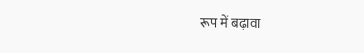रूप में बढ़ावा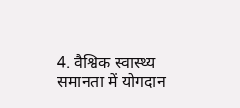4. वैश्विक स्वास्थ्य समानता में योगदान